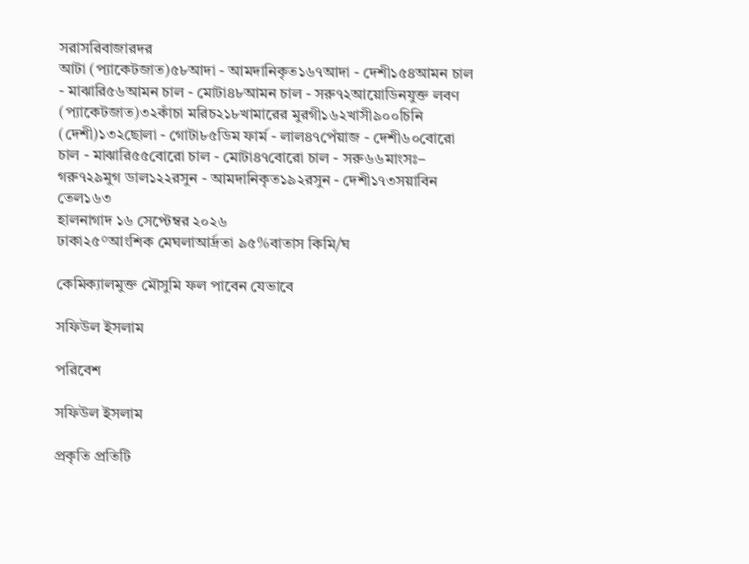সরাসরিবাজারদর
আটা (প্যাকেটজাত)৫৮আদা - আমদানিকৃত১৬৭আদা - দেশী১৫৪আমন চাল - মাঝারি৫৬আমন চাল - মোটা৪৮আমন চাল - সরু৭২আয়োডিনযুক্ত লবণ (প্যাকেটজাত)৩২কাঁচা মরিচ২১৮খামারের মুরগী১৬২খাসী৯০০চিনি (দেশী)১৩২ছোলা - গোটা৮৫ডিম ফার্ম - লাল৪৭পেঁয়াজ - দেশী৬০বোরো চাল - মাঝারি৫৫বোরো চাল - মোটা৪৭বোরো চাল - সরু৬৬মাংসঃ– গরু৭২৯মুগ ডাল১২২রসুন - আমদানিকৃত১৯২রসুন - দেশী১৭৩সয়াবিন তেল১৬৩
হালনাগাদ ১৬ সেপ্টেম্বর ২০২৬
ঢাকা২৫°আংশিক মেঘলাআর্দ্রতা ৯৫%বাতাস কিমি/ঘ

কেমিক্যালমুক্ত মৌসুমি ফল পাবেন যেভাবে

সফিউল ইসলাম

পরিবেশ

সফিউল ইসলাম

প্রকৃতি প্রতিটি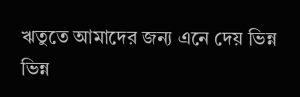ঋতুতে আমাদের জন্য এনে দেয় ভিন্ন ভিন্ন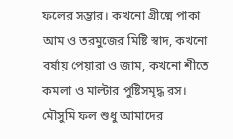ফলের সম্ভার। কখনো গ্রীষ্মে পাকা আম ও তরমুজের মিষ্টি স্বাদ, কখনো বর্ষায় পেয়ারা ও জাম, কখনো শীতে কমলা ও মাল্টার পুষ্টিসমৃদ্ধ রস। মৌসুমি ফল শুধু আমাদের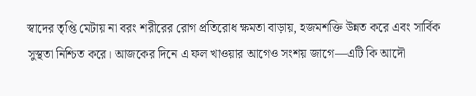স্বাদের তৃপ্তি মেটায় না বরং শরীরের রোগ প্রতিরোধ ক্ষমতা বাড়ায়, হজমশক্তি উন্নত করে এবং সার্বিক সুস্থতা নিশ্চিত করে। আজকের দিনে এ ফল খাওয়ার আগেও সংশয় জাগে—এটি কি আদৌ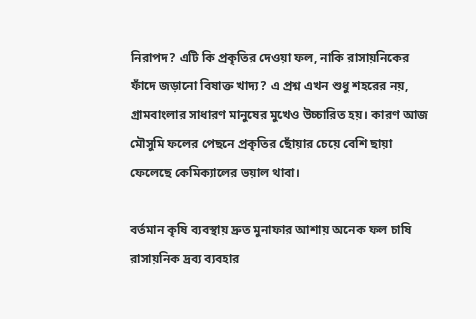নিরাপদ? এটি কি প্রকৃতির দেওয়া ফল, নাকি রাসায়নিকের ফাঁদে জড়ানো বিষাক্ত খাদ্য? এ প্রশ্ন এখন শুধু শহরের নয়, গ্রামবাংলার সাধারণ মানুষের মুখেও উচ্চারিত হয়। কারণ আজ মৌসুমি ফলের পেছনে প্রকৃতির ছোঁয়ার চেয়ে বেশি ছায়া ফেলেছে কেমিক্যালের ভয়াল থাবা।

বর্তমান কৃষি ব্যবস্থায় দ্রুত মুনাফার আশায় অনেক ফল চাষি রাসায়নিক দ্রব্য ব্যবহার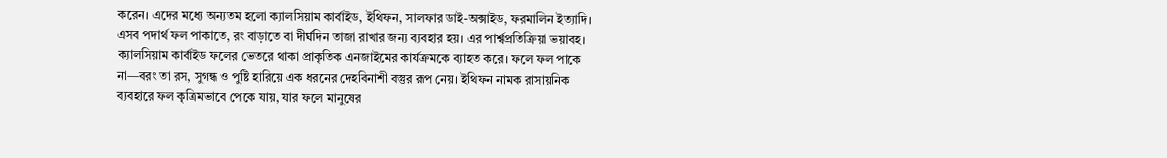করেন। এদের মধ্যে অন্যতম হলো ক্যালসিয়াম কার্বাইড, ইথিফন, সালফার ডাই-অক্সাইড, ফরমালিন ইত্যাদি। এসব পদার্থ ফল পাকাতে, রং বাড়াতে বা দীর্ঘদিন তাজা রাখার জন্য ব্যবহার হয়। এর পার্শ্বপ্রতিক্রিয়া ভয়াবহ। ক্যালসিয়াম কার্বাইড ফলের ভেতরে থাকা প্রাকৃতিক এনজাইমের কার্যক্রমকে ব্যাহত করে। ফলে ফল পাকে না—বরং তা রস, সুগন্ধ ও পুষ্টি হারিয়ে এক ধরনের দেহবিনাশী বস্তুর রূপ নেয়। ইথিফন নামক রাসায়নিক ব্যবহারে ফল কৃত্রিমভাবে পেকে যায়, যার ফলে মানুষের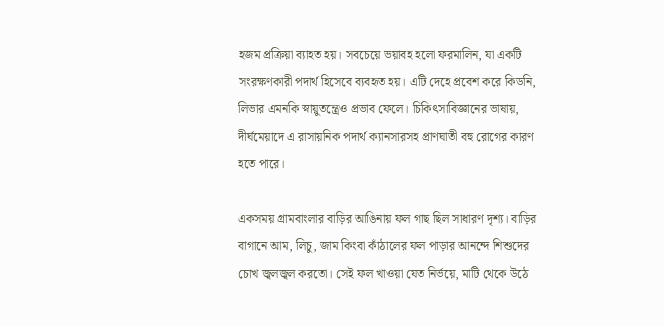হজম প্রক্রিয়া ব্যাহত হয়। সবচেয়ে ভয়াবহ হলো ফরমালিন, যা একটি সংরক্ষণকারী পদার্থ হিসেবে ব্যবহৃত হয়। এটি দেহে প্রবেশ করে কিডনি, লিভার এমনকি স্নায়ুতন্ত্রেও প্রভাব ফেলে। চিকিৎসাবিজ্ঞানের ভাষায়, দীর্ঘমেয়াদে এ রাসায়নিক পদার্থ ক্যানসারসহ প্রাণঘাতী বহু রোগের কারণ হতে পারে।

একসময় গ্রামবাংলার বাড়ির আঙিনায় ফল গাছ ছিল সাধারণ দৃশ্য। বাড়ির বাগানে আম, লিচু, জাম কিংবা কাঁঠালের ফল পাড়ার আনন্দে শিশুদের চোখ জ্বলজ্বল করতো। সেই ফল খাওয়া যেত নির্ভয়ে, মাটি থেকে উঠে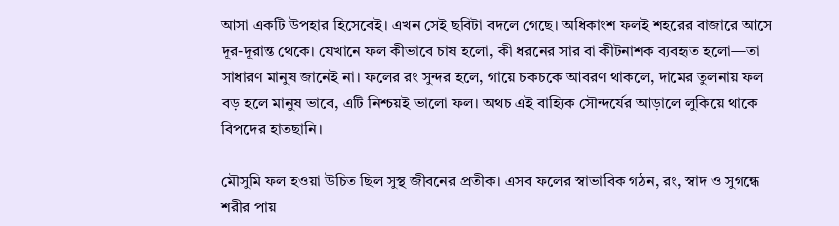আসা একটি উপহার হিসেবেই। এখন সেই ছবিটা বদলে গেছে। অধিকাংশ ফলই শহরের বাজারে আসে দূর-দূরান্ত থেকে। যেখানে ফল কীভাবে চাষ হলো, কী ধরনের সার বা কীটনাশক ব্যবহৃত হলো—তা সাধারণ মানুষ জানেই না। ফলের রং সুন্দর হলে, গায়ে চকচকে আবরণ থাকলে, দামের তুলনায় ফল বড় হলে মানুষ ভাবে, এটি নিশ্চয়ই ভালো ফল। অথচ এই বাহ্যিক সৌন্দর্যের আড়ালে লুকিয়ে থাকে বিপদের হাতছানি।

মৌসুমি ফল হওয়া উচিত ছিল সুস্থ জীবনের প্রতীক। এসব ফলের স্বাভাবিক গঠন, রং, স্বাদ ও সুগন্ধে শরীর পায়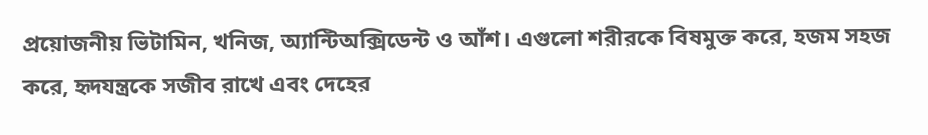প্রয়োজনীয় ভিটামিন, খনিজ, অ্যান্টিঅক্সিডেন্ট ও আঁশ। এগুলো শরীরকে বিষমুক্ত করে, হজম সহজ করে, হৃদযন্ত্রকে সজীব রাখে এবং দেহের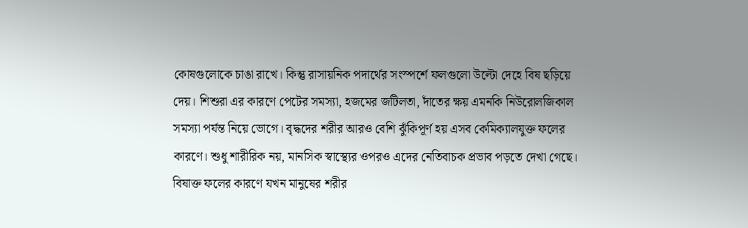কোষগুলোকে চাঙা রাখে। কিন্তু রাসায়নিক পদার্থের সংস্পর্শে ফলগুলো উল্টো দেহে বিষ ছড়িয়ে দেয়। শিশুরা এর কারণে পেটের সমস্যা, হজমের জটিলতা, দাঁতের ক্ষয় এমনকি নিউরোলজিকাল সমস্যা পর্যন্ত নিয়ে ভোগে। বৃদ্ধদের শরীর আরও বেশি ঝুঁকিপূর্ণ হয় এসব কেমিক্যালযুক্ত ফলের কারণে। শুধু শারীরিক নয়, মানসিক স্বাস্থ্যের ওপরও এদের নেতিবাচক প্রভাব পড়তে দেখা গেছে। বিষাক্ত ফলের কারণে যখন মানুষের শরীর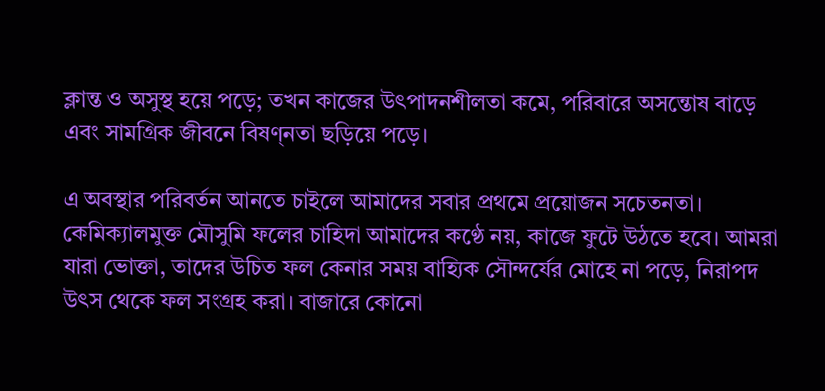ক্লান্ত ও অসুস্থ হয়ে পড়ে; তখন কাজের উৎপাদনশীলতা কমে, পরিবারে অসন্তোষ বাড়ে এবং সামগ্রিক জীবনে বিষণ্নতা ছড়িয়ে পড়ে।

এ অবস্থার পরিবর্তন আনতে চাইলে আমাদের সবার প্রথমে প্রয়োজন সচেতনতা। কেমিক্যালমুক্ত মৌসুমি ফলের চাহিদা আমাদের কণ্ঠে নয়, কাজে ফুটে উঠতে হবে। আমরা যারা ভোক্তা, তাদের উচিত ফল কেনার সময় বাহ্যিক সৌন্দর্যের মোহে না পড়ে, নিরাপদ উৎস থেকে ফল সংগ্রহ করা। বাজারে কোনো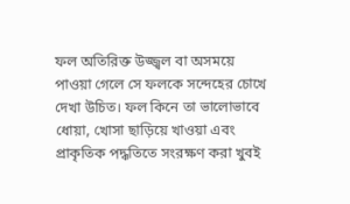ফল অতিরিক্ত উজ্জ্বল বা অসময়ে পাওয়া গেলে সে ফলকে সন্দেহের চোখে দেখা উচিত। ফল কিনে তা ভালোভাবে ধোয়া, খোসা ছাড়িয়ে খাওয়া এবং প্রাকৃতিক পদ্ধতিতে সংরক্ষণ করা খুবই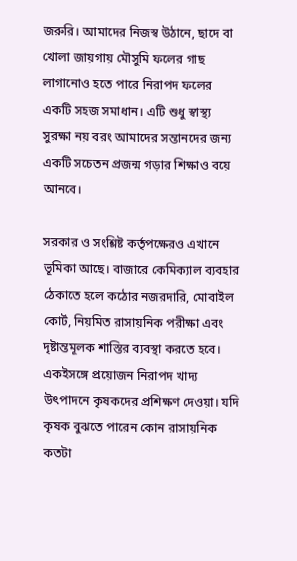জরুরি। আমাদের নিজস্ব উঠানে, ছাদে বা খোলা জায়গায় মৌসুমি ফলের গাছ লাগানোও হতে পারে নিরাপদ ফলের একটি সহজ সমাধান। এটি শুধু স্বাস্থ্য সুরক্ষা নয় বরং আমাদের সন্তানদের জন্য একটি সচেতন প্রজন্ম গড়ার শিক্ষাও বয়ে আনবে।

সরকার ও সংশ্লিষ্ট কর্তৃপক্ষেরও এখানে ভূমিকা আছে। বাজারে কেমিক্যাল ব্যবহার ঠেকাতে হলে কঠোর নজরদারি, মোবাইল কোর্ট, নিয়মিত রাসায়নিক পরীক্ষা এবং দৃষ্টান্তমূলক শাস্তির ব্যবস্থা করতে হবে। একইসঙ্গে প্রয়োজন নিরাপদ খাদ্য উৎপাদনে কৃষকদের প্রশিক্ষণ দেওয়া। যদি কৃষক বুঝতে পারেন কোন রাসায়নিক কতটা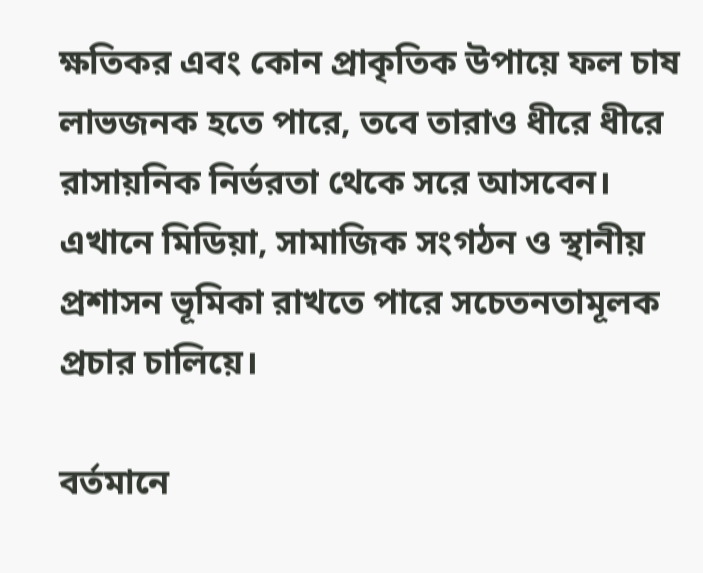ক্ষতিকর এবং কোন প্রাকৃতিক উপায়ে ফল চাষ লাভজনক হতে পারে, তবে তারাও ধীরে ধীরে রাসায়নিক নির্ভরতা থেকে সরে আসবেন। এখানে মিডিয়া, সামাজিক সংগঠন ও স্থানীয় প্রশাসন ভূমিকা রাখতে পারে সচেতনতামূলক প্রচার চালিয়ে।

বর্তমানে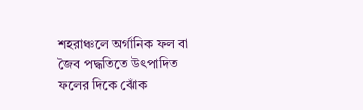শহরাঞ্চলে অর্গানিক ফল বা জৈব পদ্ধতিতে উৎপাদিত ফলের দিকে ঝোঁক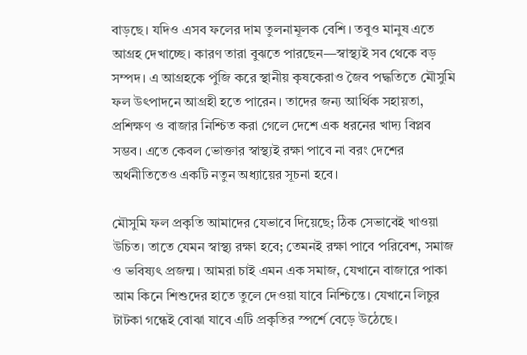বাড়ছে। যদিও এসব ফলের দাম তুলনামূলক বেশি। তবুও মানুষ এতে আগ্রহ দেখাচ্ছে। কারণ তারা বুঝতে পারছেন—স্বাস্থ্যই সব থেকে বড় সম্পদ। এ আগ্রহকে পুঁজি করে স্থানীয় কৃষকেরাও জৈব পদ্ধতিতে মৌসুমি ফল উৎপাদনে আগ্রহী হতে পারেন। তাদের জন্য আর্থিক সহায়তা, প্রশিক্ষণ ও বাজার নিশ্চিত করা গেলে দেশে এক ধরনের খাদ্য বিপ্লব সম্ভব। এতে কেবল ভোক্তার স্বাস্থ্যই রক্ষা পাবে না বরং দেশের অর্থনীতিতেও একটি নতুন অধ্যায়ের সূচনা হবে।

মৌসুমি ফল প্রকৃতি আমাদের যেভাবে দিয়েছে; ঠিক সেভাবেই খাওয়া উচিত। তাতে যেমন স্বাস্থ্য রক্ষা হবে; তেমনই রক্ষা পাবে পরিবেশ, সমাজ ও ভবিষ্যৎ প্রজন্ম। আমরা চাই এমন এক সমাজ, যেখানে বাজারে পাকা আম কিনে শিশুদের হাতে তুলে দেওয়া যাবে নিশ্চিন্তে। যেখানে লিচুর টাটকা গন্ধেই বোঝা যাবে এটি প্রকৃতির স্পর্শে বেড়ে উঠেছে।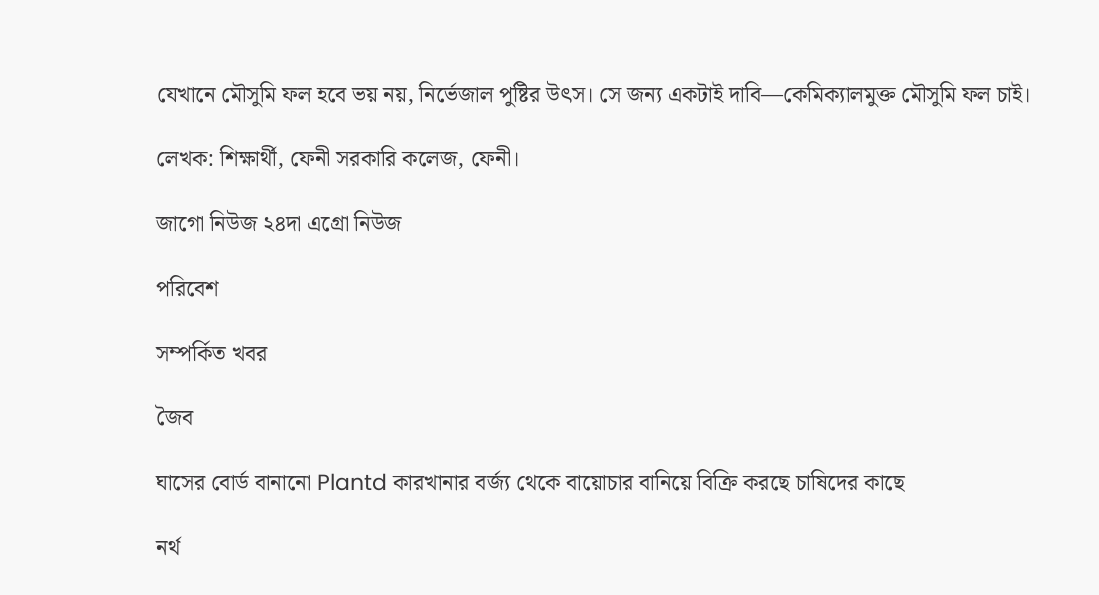যেখানে মৌসুমি ফল হবে ভয় নয়, নির্ভেজাল পুষ্টির উৎস। সে জন্য একটাই দাবি—কেমিক্যালমুক্ত মৌসুমি ফল চাই।

লেখক: শিক্ষার্থী, ফেনী সরকারি কলেজ, ফেনী।

জাগো নিউজ ২৪দা এগ্রো নিউজ

পরিবেশ

সম্পর্কিত খবর

জৈব

ঘাসের বোর্ড বানানো Plantd কারখানার বর্জ্য থেকে বায়োচার বানিয়ে বিক্রি করছে চাষিদের কাছে

নর্থ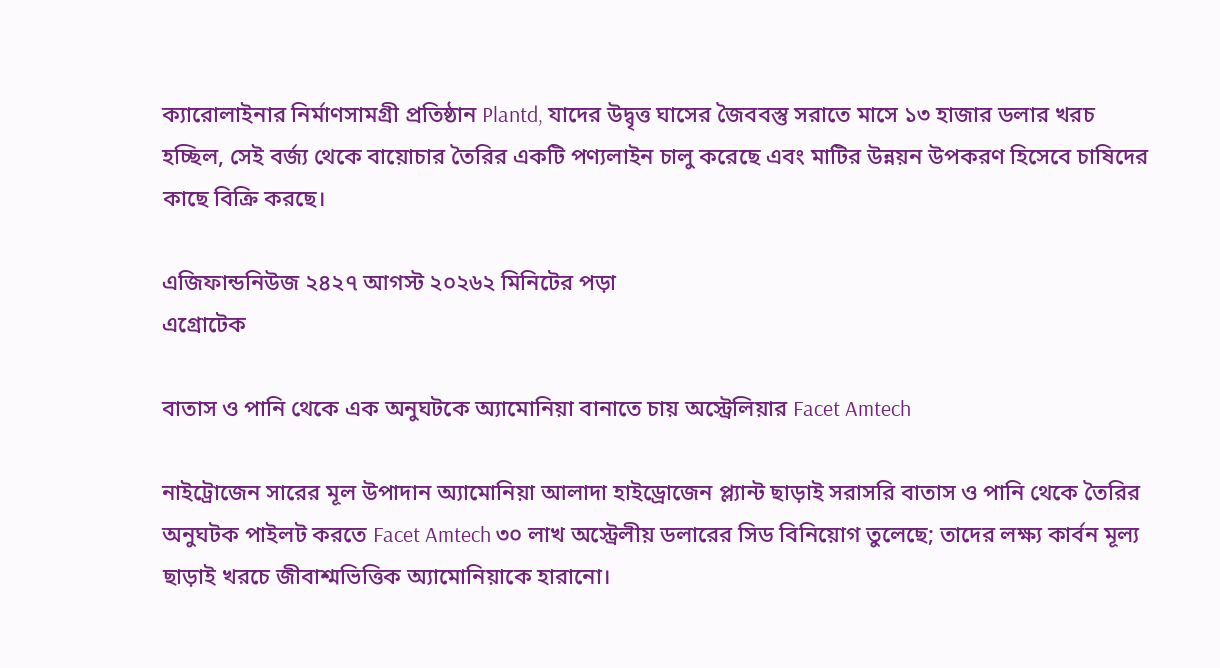ক্যারোলাইনার নির্মাণসামগ্রী প্রতিষ্ঠান Plantd, যাদের উদ্বৃত্ত ঘাসের জৈববস্তু সরাতে মাসে ১৩ হাজার ডলার খরচ হচ্ছিল, সেই বর্জ্য থেকে বায়োচার তৈরির একটি পণ্যলাইন চালু করেছে এবং মাটির উন্নয়ন উপকরণ হিসেবে চাষিদের কাছে বিক্রি করছে।

এজিফান্ডনিউজ ২৪২৭ আগস্ট ২০২৬২ মিনিটের পড়া
এগ্রোটেক

বাতাস ও পানি থেকে এক অনুঘটকে অ্যামোনিয়া বানাতে চায় অস্ট্রেলিয়ার Facet Amtech

নাইট্রোজেন সারের মূল উপাদান অ্যামোনিয়া আলাদা হাইড্রোজেন প্ল্যান্ট ছাড়াই সরাসরি বাতাস ও পানি থেকে তৈরির অনুঘটক পাইলট করতে Facet Amtech ৩০ লাখ অস্ট্রেলীয় ডলারের সিড বিনিয়োগ তুলেছে; তাদের লক্ষ্য কার্বন মূল্য ছাড়াই খরচে জীবাশ্মভিত্তিক অ্যামোনিয়াকে হারানো।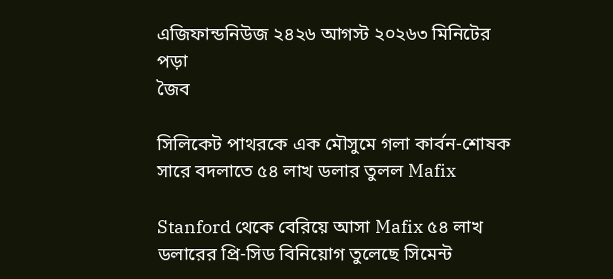এজিফান্ডনিউজ ২৪২৬ আগস্ট ২০২৬৩ মিনিটের পড়া
জৈব

সিলিকেট পাথরকে এক মৌসুমে গলা কার্বন-শোষক সারে বদলাতে ৫৪ লাখ ডলার তুলল Mafix

Stanford থেকে বেরিয়ে আসা Mafix ৫৪ লাখ ডলারের প্রি-সিড বিনিয়োগ তুলেছে সিমেন্ট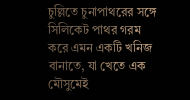চুল্লিতে চুনাপাথরের সঙ্গে সিলিকেট পাথর গরম করে এমন একটি খনিজ বানাতে, যা খেতে এক মৌসুমেই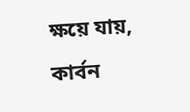ক্ষয়ে যায়, কার্বন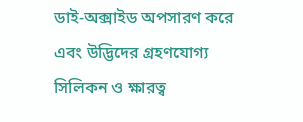ডাই-অক্সাইড অপসারণ করে এবং উদ্ভিদের গ্রহণযোগ্য সিলিকন ও ক্ষারত্ব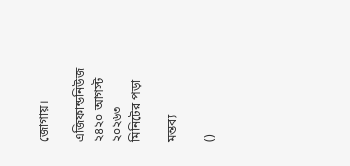জোগায়।

এজিফান্ডনিউজ ২৪২০ আগস্ট ২০২৬৩ মিনিটের পড়া

মন্তব্য

()